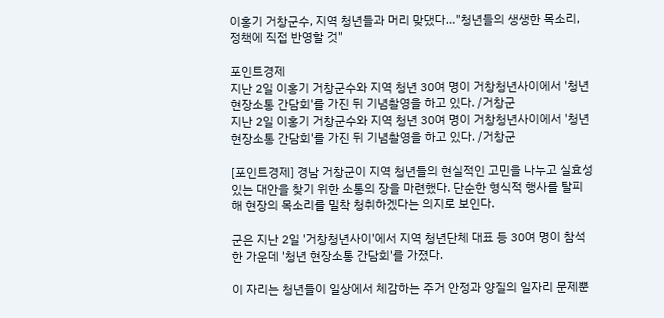이홍기 거창군수, 지역 청년들과 머리 맞댔다…"청년들의 생생한 목소리, 정책에 직접 반영할 것"

포인트경제
지난 2일 이홍기 거창군수와 지역 청년 30여 명이 거창청년사이에서 '청년 현장소통 간담회'를 가진 뒤 기념촬영을 하고 있다. /거창군
지난 2일 이홍기 거창군수와 지역 청년 30여 명이 거창청년사이에서 '청년 현장소통 간담회'를 가진 뒤 기념촬영을 하고 있다. /거창군

[포인트경제] 경남 거창군이 지역 청년들의 현실적인 고민을 나누고 실효성 있는 대안을 찾기 위한 소통의 장을 마련했다. 단순한 형식적 행사를 탈피해 현장의 목소리를 밀착 청취하겠다는 의지로 보인다.

군은 지난 2일 '거창청년사이'에서 지역 청년단체 대표 등 30여 명이 참석한 가운데 '청년 현장소통 간담회'를 가졌다.

이 자리는 청년들이 일상에서 체감하는 주거 안정과 양질의 일자리 문제뿐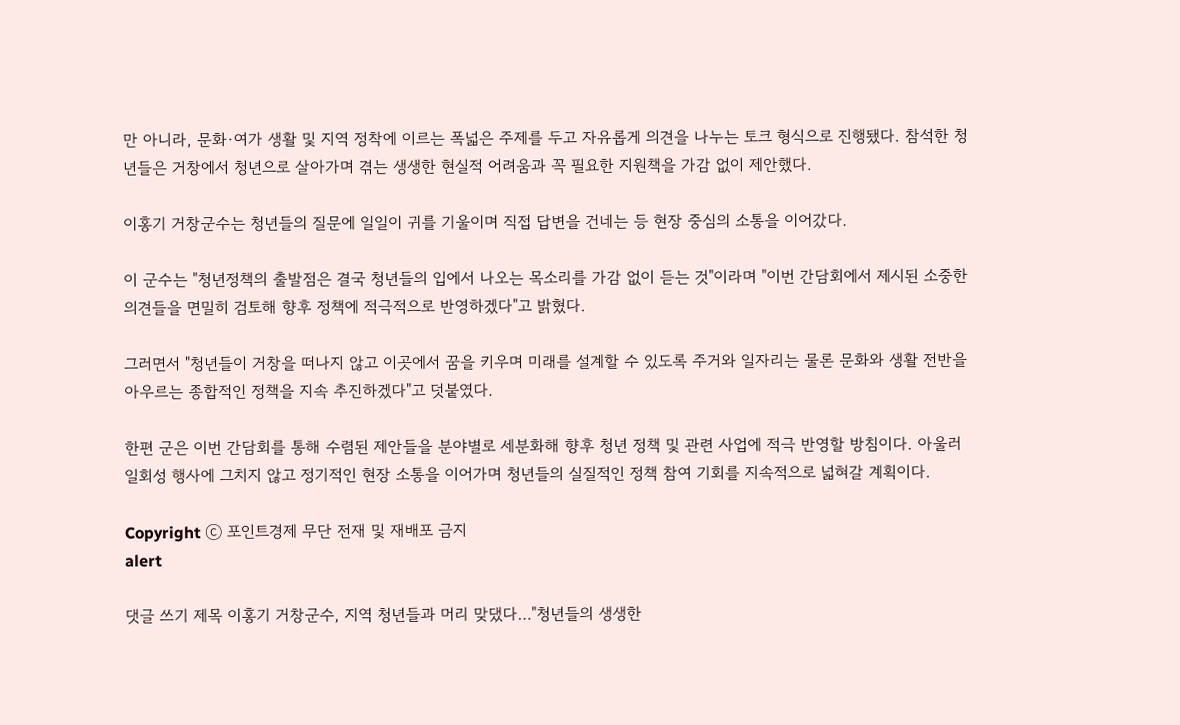만 아니라, 문화·여가 생활 및 지역 정착에 이르는 폭넓은 주제를 두고 자유롭게 의견을 나누는 토크 형식으로 진행됐다. 참석한 청년들은 거창에서 청년으로 살아가며 겪는 생생한 현실적 어려움과 꼭 필요한 지원책을 가감 없이 제안했다.

이홍기 거창군수는 청년들의 질문에 일일이 귀를 기울이며 직접 답변을 건네는 등 현장 중심의 소통을 이어갔다.

이 군수는 "청년정책의 출발점은 결국 청년들의 입에서 나오는 목소리를 가감 없이 듣는 것"이라며 "이번 간담회에서 제시된 소중한 의견들을 면밀히 검토해 향후 정책에 적극적으로 반영하겠다"고 밝혔다.

그러면서 "청년들이 거창을 떠나지 않고 이곳에서 꿈을 키우며 미래를 설계할 수 있도록 주거와 일자리는 물론 문화와 생활 전반을 아우르는 종합적인 정책을 지속 추진하겠다"고 덧붙였다.

한편 군은 이번 간담회를 통해 수렴된 제안들을 분야별로 세분화해 향후 청년 정책 및 관련 사업에 적극 반영할 방침이다. 아울러 일회성 행사에 그치지 않고 정기적인 현장 소통을 이어가며 청년들의 실질적인 정책 참여 기회를 지속적으로 넓혀갈 계획이다.

Copyright ⓒ 포인트경제 무단 전재 및 재배포 금지
alert

댓글 쓰기 제목 이홍기 거창군수, 지역 청년들과 머리 맞댔다…"청년들의 생생한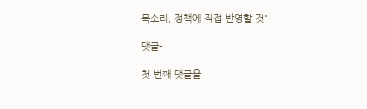목소리, 정책에 직접 반영할 것"

댓글-

첫 번째 댓글을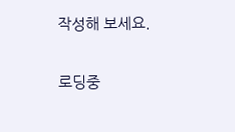작성해 보세요.

로딩중